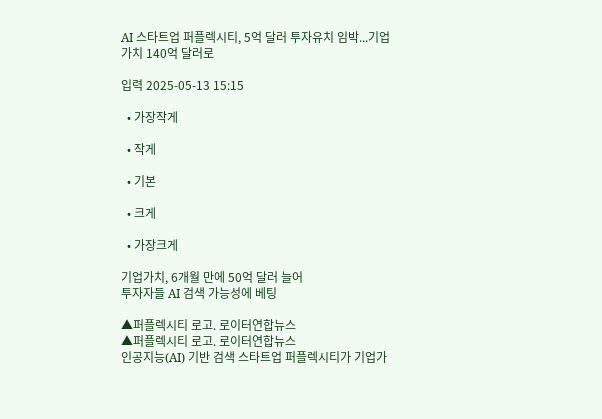AI 스타트업 퍼플렉시티, 5억 달러 투자유치 임박...기업가치 140억 달러로

입력 2025-05-13 15:15

  • 가장작게

  • 작게

  • 기본

  • 크게

  • 가장크게

기업가치, 6개월 만에 50억 달러 늘어
투자자들 AI 검색 가능성에 베팅

▲퍼플렉시티 로고. 로이터연합뉴스
▲퍼플렉시티 로고. 로이터연합뉴스
인공지능(AI) 기반 검색 스타트업 퍼플렉시티가 기업가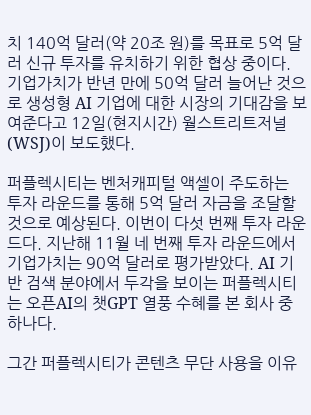치 140억 달러(약 20조 원)를 목표로 5억 달러 신규 투자를 유치하기 위한 협상 중이다. 기업가치가 반년 만에 50억 달러 늘어난 것으로 생성형 AI 기업에 대한 시장의 기대감을 보여준다고 12일(현지시간) 월스트리트저널(WSJ)이 보도했다.

퍼플렉시티는 벤처캐피털 액셀이 주도하는 투자 라운드를 통해 5억 달러 자금을 조달할 것으로 예상된다. 이번이 다섯 번째 투자 라운드다. 지난해 11월 네 번째 투자 라운드에서 기업가치는 90억 달러로 평가받았다. AI 기반 검색 분야에서 두각을 보이는 퍼플렉시티는 오픈AI의 챗GPT 열풍 수혜를 본 회사 중 하나다.

그간 퍼플렉시티가 콘텐츠 무단 사용을 이유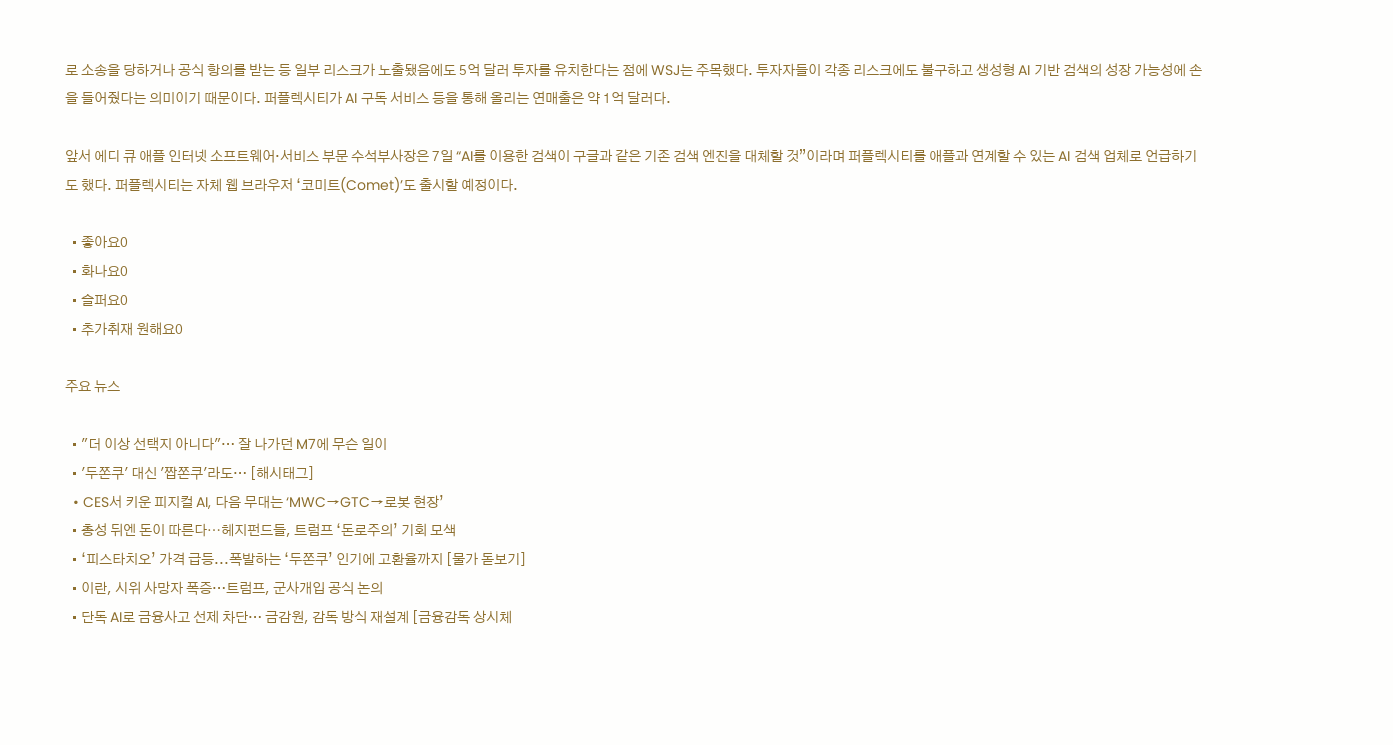로 소송을 당하거나 공식 항의를 받는 등 일부 리스크가 노출됐음에도 5억 달러 투자를 유치한다는 점에 WSJ는 주목했다. 투자자들이 각종 리스크에도 불구하고 생성형 AI 기반 검색의 성장 가능성에 손을 들어줬다는 의미이기 때문이다. 퍼플렉시티가 AI 구독 서비스 등을 통해 올리는 연매출은 약 1억 달러다.

앞서 에디 큐 애플 인터넷 소프트웨어·서비스 부문 수석부사장은 7일 “AI를 이용한 검색이 구글과 같은 기존 검색 엔진을 대체할 것”이라며 퍼플렉시티를 애플과 연계할 수 있는 AI 검색 업체로 언급하기도 했다. 퍼플렉시티는 자체 웹 브라우저 ‘코미트(Comet)’도 출시할 예정이다.

  • 좋아요0
  • 화나요0
  • 슬퍼요0
  • 추가취재 원해요0

주요 뉴스

  • "더 이상 선택지 아니다"… 잘 나가던 M7에 무슨 일이
  • '두쫀쿠' 대신 '짭쫀쿠'라도… [해시태그]
  • CES서 키운 피지컬 AI, 다음 무대는 ‘MWC→GTC→로봇 현장’
  • 총성 뒤엔 돈이 따른다⋯헤지펀드들, 트럼프 ‘돈로주의’ 기회 모색
  • ‘피스타치오’ 가격 급등...폭발하는 ‘두쫀쿠’ 인기에 고환율까지 [물가 돋보기]
  • 이란, 시위 사망자 폭증…트럼프, 군사개입 공식 논의
  • 단독 AI로 금융사고 선제 차단… 금감원, 감독 방식 재설계 [금융감독 상시체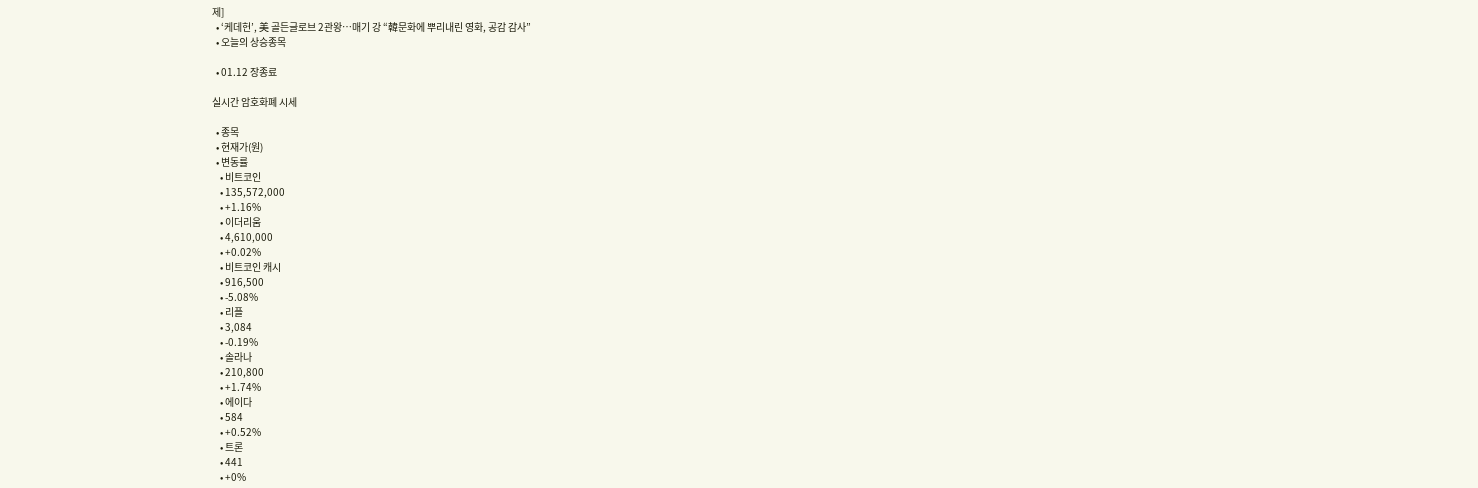제]
  • ‘케데헌’, 美 골든글로브 2관왕⋯매기 강 “韓문화에 뿌리내린 영화, 공감 감사”
  • 오늘의 상승종목

  • 01.12 장종료

실시간 암호화폐 시세

  • 종목
  • 현재가(원)
  • 변동률
    • 비트코인
    • 135,572,000
    • +1.16%
    • 이더리움
    • 4,610,000
    • +0.02%
    • 비트코인 캐시
    • 916,500
    • -5.08%
    • 리플
    • 3,084
    • -0.19%
    • 솔라나
    • 210,800
    • +1.74%
    • 에이다
    • 584
    • +0.52%
    • 트론
    • 441
    • +0%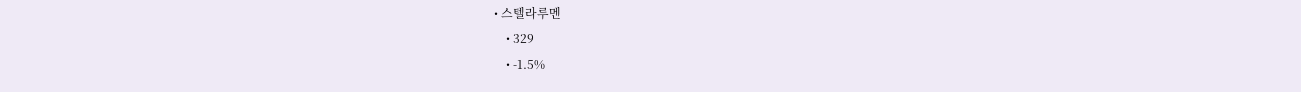• 스텔라루멘
    • 329
    • -1.5%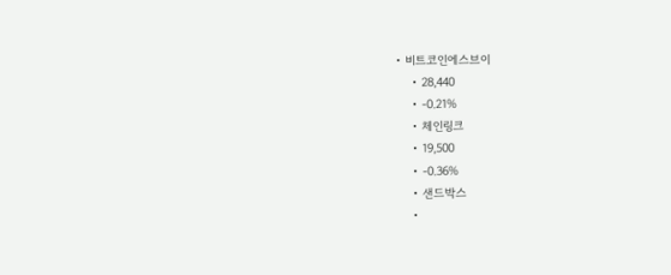• 비트코인에스브이
    • 28,440
    • -0.21%
    • 체인링크
    • 19,500
    • -0.36%
    • 샌드박스
    •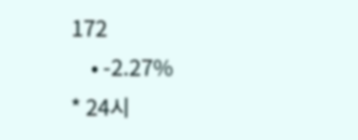172
    • -2.27%
* 24시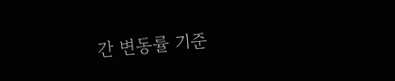간 변동률 기준